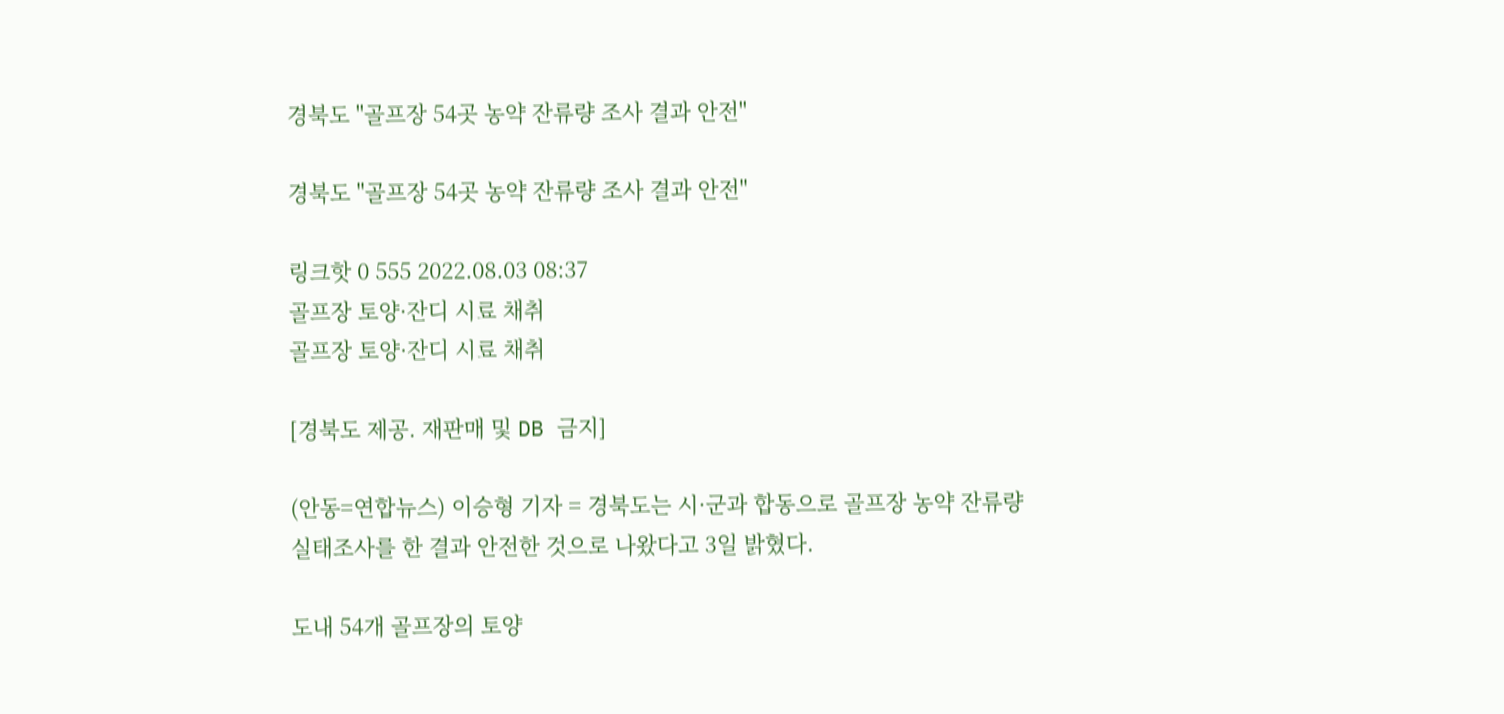경북도 "골프장 54곳 농약 잔류량 조사 결과 안전"

경북도 "골프장 54곳 농약 잔류량 조사 결과 안전"

링크핫 0 555 2022.08.03 08:37
골프장 토양·잔디 시료 채취
골프장 토양·잔디 시료 채취

[경북도 제공. 재판매 및 DB 금지]

(안동=연합뉴스) 이승형 기자 = 경북도는 시·군과 합동으로 골프장 농약 잔류량 실태조사를 한 결과 안전한 것으로 나왔다고 3일 밝혔다.

도내 54개 골프장의 토양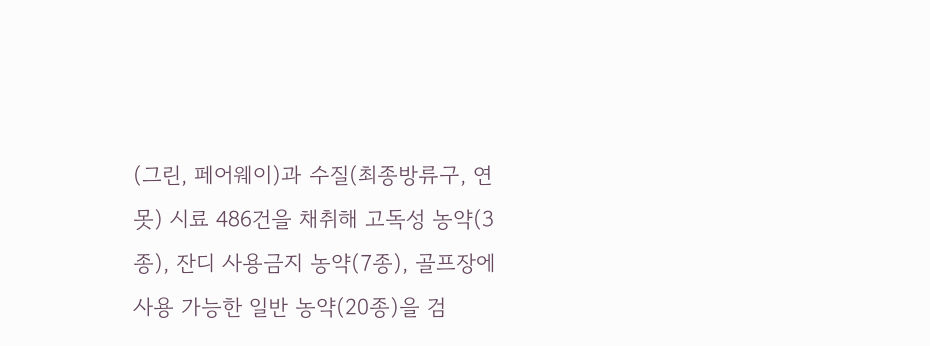(그린, 페어웨이)과 수질(최종방류구, 연못) 시료 486건을 채취해 고독성 농약(3종), 잔디 사용금지 농약(7종), 골프장에 사용 가능한 일반 농약(20종)을 검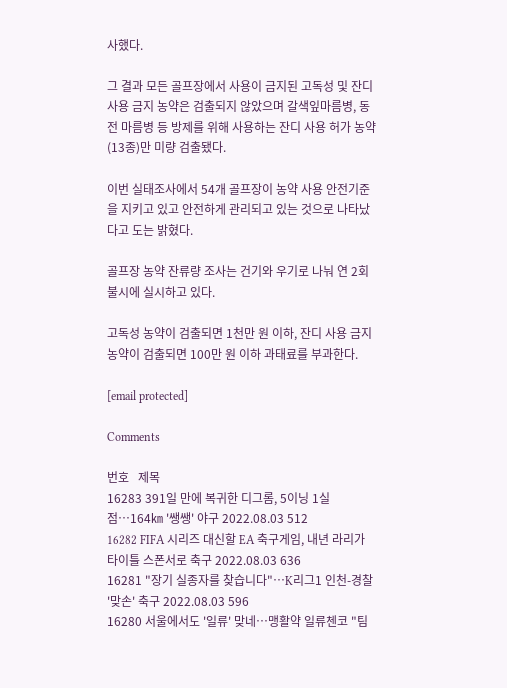사했다.

그 결과 모든 골프장에서 사용이 금지된 고독성 및 잔디 사용 금지 농약은 검출되지 않았으며 갈색잎마름병, 동전 마름병 등 방제를 위해 사용하는 잔디 사용 허가 농약(13종)만 미량 검출됐다.

이번 실태조사에서 54개 골프장이 농약 사용 안전기준을 지키고 있고 안전하게 관리되고 있는 것으로 나타났다고 도는 밝혔다.

골프장 농약 잔류량 조사는 건기와 우기로 나눠 연 2회 불시에 실시하고 있다.

고독성 농약이 검출되면 1천만 원 이하, 잔디 사용 금지 농약이 검출되면 100만 원 이하 과태료를 부과한다.

[email protected]

Comments

번호   제목
16283 391일 만에 복귀한 디그롬, 5이닝 1실점…164㎞ '쌩쌩' 야구 2022.08.03 512
16282 FIFA 시리즈 대신할 EA 축구게임, 내년 라리가 타이틀 스폰서로 축구 2022.08.03 636
16281 "장기 실종자를 찾습니다"…K리그1 인천-경찰 '맞손' 축구 2022.08.03 596
16280 서울에서도 '일류' 맞네…맹활약 일류첸코 "팀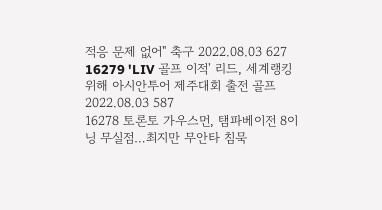적응 문제 없어" 축구 2022.08.03 627
16279 'LIV 골프 이적' 리드, 세계랭킹 위해 아시안투어 제주대회 출전 골프 2022.08.03 587
16278 토론토 가우스먼, 탬파베이전 8이닝 무실점…최지만 무안타 침묵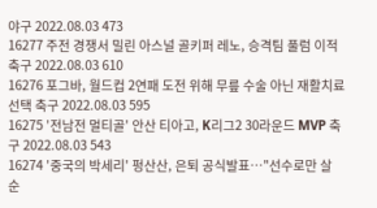야구 2022.08.03 473
16277 주전 경쟁서 밀린 아스널 골키퍼 레노, 승격팀 풀럼 이적 축구 2022.08.03 610
16276 포그바, 월드컵 2연패 도전 위해 무릎 수술 아닌 재활치료 선택 축구 2022.08.03 595
16275 '전남전 멀티골' 안산 티아고, K리그2 30라운드 MVP 축구 2022.08.03 543
16274 '중국의 박세리' 펑산산, 은퇴 공식발표…"선수로만 살 순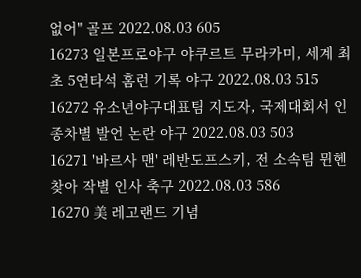없어" 골프 2022.08.03 605
16273 일본프로야구 야쿠르트 무라카미, 세계 최초 5연타석 홈런 기록 야구 2022.08.03 515
16272 유소년야구대표팀 지도자, 국제대회서 인종차별 발언 논란 야구 2022.08.03 503
16271 '바르사 맨' 레반도프스키, 전 소속팀 뮌헨 찾아 작별 인사 축구 2022.08.03 586
16270 美 레고랜드 기념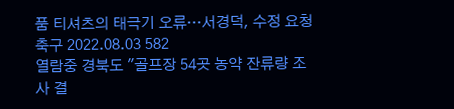품 티셔츠의 태극기 오류…서경덕, 수정 요청 축구 2022.08.03 582
열람중 경북도 "골프장 54곳 농약 잔류량 조사 결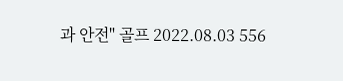과 안전" 골프 2022.08.03 556